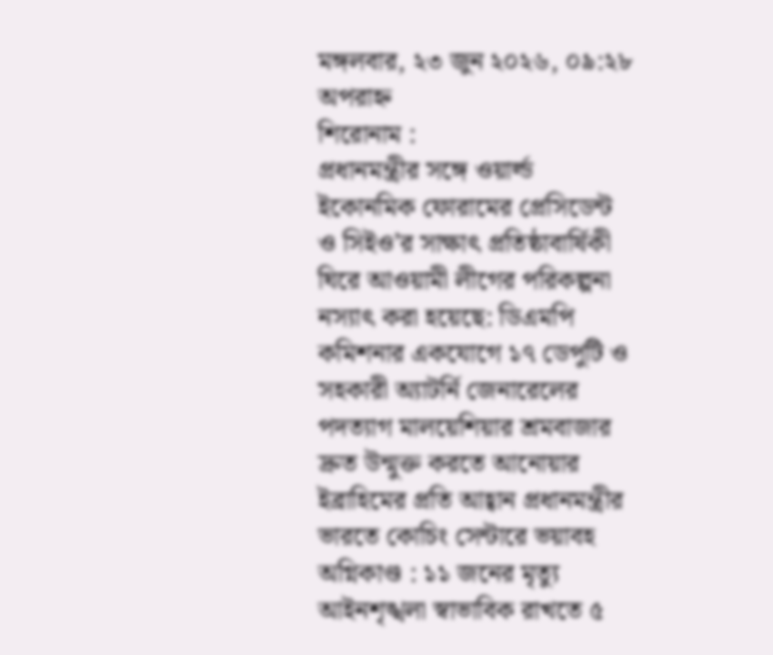মঙ্গলবার, ২৩ জুন ২০২৬, ০৯:২৮ অপরাহ্ন
শিরোনাম :
প্রধানমন্ত্রীর সঙ্গে ওয়ার্ল্ড ইকোনমিক ফোরামের প্রেসিডেন্ট ও সিইও’র সাক্ষাৎ প্রতিষ্ঠাবার্ষিকী ঘিরে আওয়ামী লীগের পরিকল্পনা নস্যাৎ করা হয়েছে: ডিএমপি কমিশনার একযোগে ১৭ ডেপুটি ও সহকারী অ্যাটর্নি জেনারেলের পদত্যাগ মালয়েশিয়ার শ্রমবাজার দ্রুত উন্মুক্ত করতে আনোয়ার ইব্রাহিমের প্রতি আহ্বান প্রধানমন্ত্রীর ভারতে কোচিং সেন্টারে ভয়াবহ অগ্নিকাণ্ড : ১১ জনের মৃত্যু আইনশৃঙ্খলা স্বাভাবিক রাখতে ৫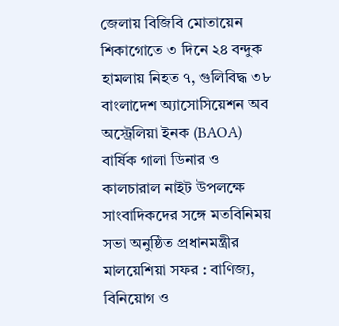জেলায় বিজিবি মোতায়েন শিকাগোতে ৩ দিনে ২৪ বন্দুক হামলায় নিহত ৭, গুলিবিদ্ধ ৩৮ বাংলাদেশ অ্যাসোসিয়েশন অব অস্ট্রেলিয়া ইনক (BAOA) বার্ষিক গালা ডিনার ও কালচারাল নাইট উপলক্ষে সাংবাদিকদের সঙ্গে মতবিনিময় সভা অনুষ্ঠিত প্রধানমন্ত্রীর মালয়েশিয়া সফর : বাণিজ্য, বিনিয়োগ ও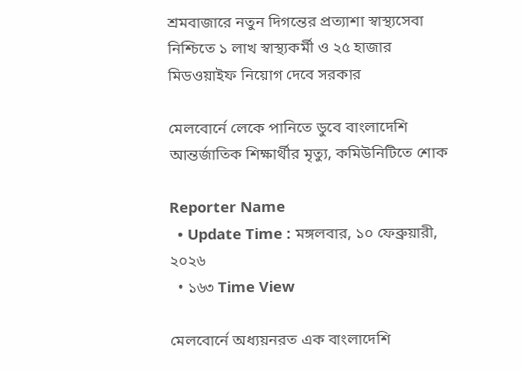শ্রমবাজারে নতুন দিগন্তের প্রত্যাশা স্বাস্থ্যসেবা নিশ্চিতে ১ লাখ স্বাস্থ্যকর্মী ও ২৫ হাজার মিডওয়াইফ নিয়োগ দেবে সরকার

মেলবোর্নে লেকে পানিতে ডুবে বাংলাদেশি আন্তর্জাতিক শিক্ষার্থীর মৃত্যু, কমিউনিটিতে শোক

Reporter Name
  • Update Time : মঙ্গলবার, ১০ ফেব্রুয়ারী, ২০২৬
  • ১৬৩ Time View

মেলবোর্নে অধ্যয়নরত এক বাংলাদেশি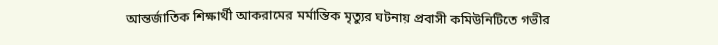আন্তর্জাতিক শিক্ষার্থী আকরামের মর্মান্তিক মৃত্যুর ঘটনায় প্রবাসী কমিউনিটিতে গভীর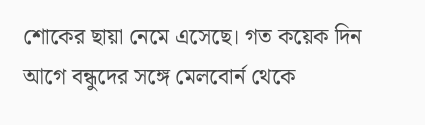শোকের ছায়া নেমে এসেছে। গত কয়েক দিন আগে বন্ধুদের সঙ্গে মেলবোর্ন থেকে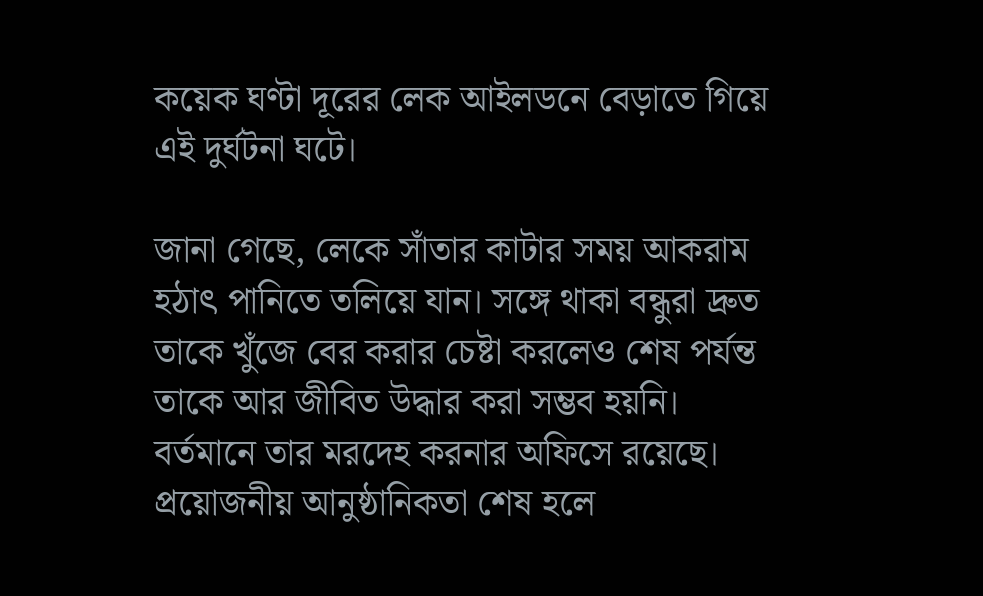কয়েক ঘণ্টা দূরের লেক আইলডনে বেড়াতে গিয়ে এই দুর্ঘটনা ঘটে।

জানা গেছে, লেকে সাঁতার কাটার সময় আকরাম হঠাৎ পানিতে তলিয়ে যান। সঙ্গে থাকা বন্ধুরা দ্রুত তাকে খুঁজে বের করার চেষ্টা করলেও শেষ পর্যন্ত তাকে আর জীবিত উদ্ধার করা সম্ভব হয়নি। বর্তমানে তার মরদেহ করনার অফিসে রয়েছে। প্রয়োজনীয় আনুষ্ঠানিকতা শেষ হলে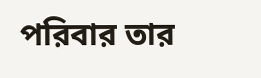পরিবার তার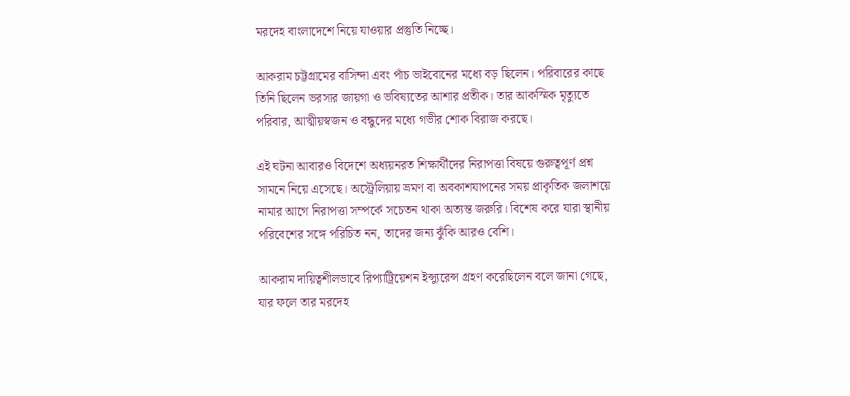মরদেহ বাংলাদেশে নিয়ে যাওয়ার প্রস্তুতি নিচ্ছে।

আকরাম চট্টগ্রামের বাসিন্দা এবং পাঁচ ভাইবোনের মধ্যে বড় ছিলেন। পরিবারের কাছে তিনি ছিলেন ভরসার জায়গা ও ভবিষ্যতের আশার প্রতীক। তার আকস্মিক মৃত্যুতে পরিবার, আত্মীয়স্বজন ও বন্ধুদের মধ্যে গভীর শোক বিরাজ করছে।

এই ঘটনা আবারও বিদেশে অধ্যয়নরত শিক্ষার্থীদের নিরাপত্তা বিষয়ে গুরুত্বপূর্ণ প্রশ্ন সামনে নিয়ে এসেছে। অস্ট্রেলিয়ায় ভ্রমণ বা অবকাশযাপনের সময় প্রাকৃতিক জলাশয়ে নামার আগে নিরাপত্তা সম্পর্কে সচেতন থাকা অত্যন্ত জরুরি। বিশেষ করে যারা স্থানীয় পরিবেশের সঙ্গে পরিচিত নন, তাদের জন্য ঝুঁকি আরও বেশি।

আকরাম দায়িত্বশীলভাবে রিপ্যাট্রিয়েশন ইন্স্যুরেন্স গ্রহণ করেছিলেন বলে জানা গেছে, যার ফলে তার মরদেহ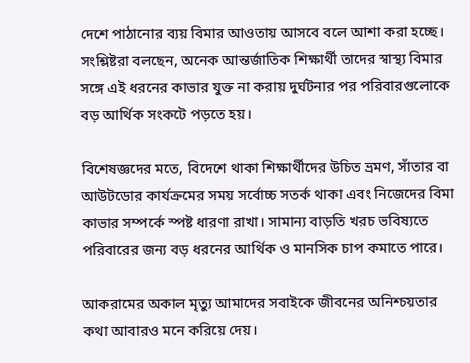দেশে পাঠানোর ব্যয় বিমার আওতায় আসবে বলে আশা করা হচ্ছে। সংশ্লিষ্টরা বলছেন, অনেক আন্তর্জাতিক শিক্ষার্থী তাদের স্বাস্থ্য বিমার সঙ্গে এই ধরনের কাভার যুক্ত না করায় দুর্ঘটনার পর পরিবারগুলোকে বড় আর্থিক সংকটে পড়তে হয়।

বিশেষজ্ঞদের মতে, বিদেশে থাকা শিক্ষার্থীদের উচিত ভ্রমণ, সাঁতার বা আউটডোর কার্যক্রমের সময় সর্বোচ্চ সতর্ক থাকা এবং নিজেদের বিমা কাভার সম্পর্কে স্পষ্ট ধারণা রাখা। সামান্য বাড়তি খরচ ভবিষ্যতে পরিবারের জন্য বড় ধরনের আর্থিক ও মানসিক চাপ কমাতে পারে।

আকরামের অকাল মৃত্যু আমাদের সবাইকে জীবনের অনিশ্চয়তার কথা আবারও মনে করিয়ে দেয়।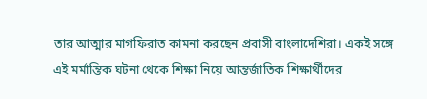তার আত্মার মাগফিরাত কামনা করছেন প্রবাসী বাংলাদেশিরা। একই সঙ্গে এই মর্মান্তিক ঘটনা থেকে শিক্ষা নিয়ে আন্তর্জাতিক শিক্ষার্থীদের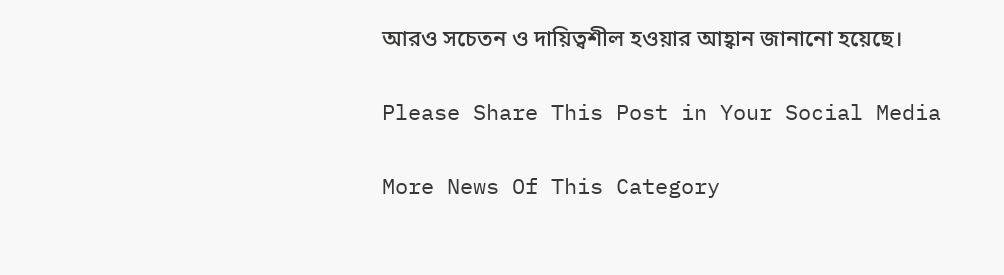আরও সচেতন ও দায়িত্বশীল হওয়ার আহ্বান জানানো হয়েছে।

Please Share This Post in Your Social Media

More News Of This Category